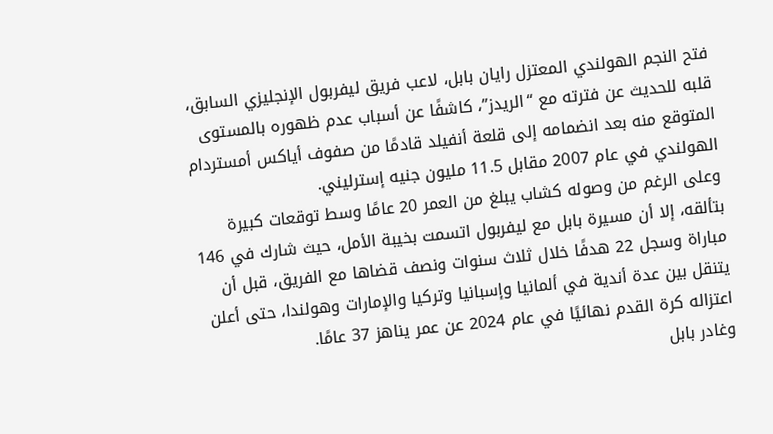فتح النجم الهولندي المعتزل رايان بابل، لاعب فريق ليفربول الإنجليزي السابق، قلبه للحديث عن فترته مع “الريدز”، كاشفًا عن أسباب عدم ظهوره بالمستوى المتوقع منه بعد انضمامه إلى قلعة أنفيلد قادمًا من صفوف أياكس أمستردام الهولندي في عام 2007 مقابل 11.5 مليون جنيه إسترليني.
وعلى الرغم من وصوله كشاب يبلغ من العمر 20 عامًا وسط توقعات كبيرة بتألقه، إلا أن مسيرة بابل مع ليفربول اتسمت بخيبة الأمل، حيث شارك في 146 مباراة وسجل 22 هدفًا خلال ثلاث سنوات ونصف قضاها مع الفريق، قبل أن يتنقل بين عدة أندية في ألمانيا وإسبانيا وتركيا والإمارات وهولندا، حتى أعلن اعتزاله كرة القدم نهائيًا في عام 2024 عن عمر يناهز 37 عامًا.
وغادر بابل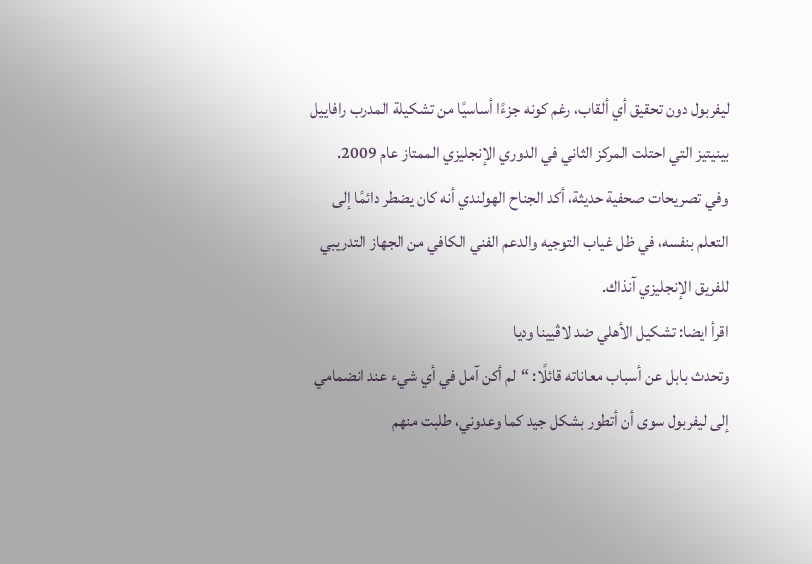ليفربول دون تحقيق أي ألقاب، رغم كونه جزءًا أساسيًا من تشكيلة المدرب رافاييل بينيتيز التي احتلت المركز الثاني في الدوري الإنجليزي الممتاز عام 2009.
وفي تصريحات صحفية حديثة، أكد الجناح الهولندي أنه كان يضطر دائمًا إلى التعلم بنفسه، في ظل غياب التوجيه والدعم الفني الكافي من الجهاز التدريبي للفريق الإنجليزي آنذاك.
اقرأ ايضا: تشكيل الأهلي ضد لاڤيينا وديا
وتحدث بابل عن أسباب معاناته قائلًا: “لم أكن آمل في أي شيء عند انضمامي إلى ليفربول سوى أن أتطور بشكل جيد كما وعدوني، طلبت منهم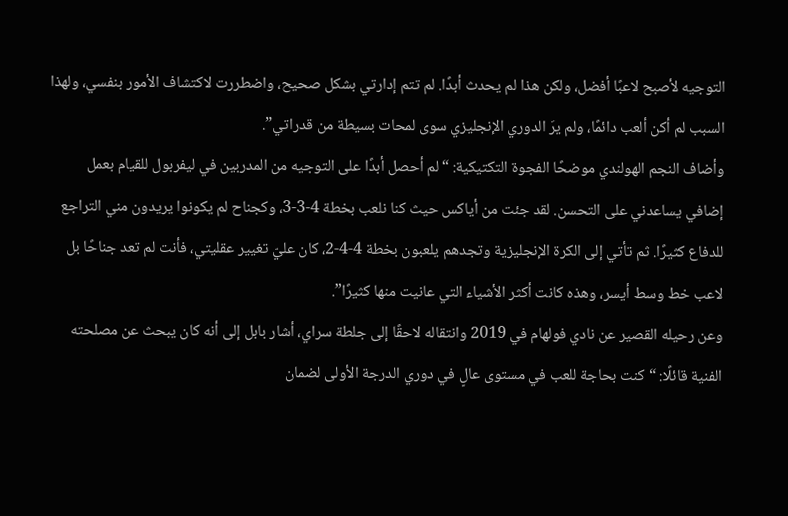التوجيه لأصبح لاعبًا أفضل، ولكن هذا لم يحدث أبدًا. لم تتم إدارتي بشكل صحيح، واضطررت لاكتشاف الأمور بنفسي، ولهذا السبب لم أكن ألعب دائمًا، ولم يرَ الدوري الإنجليزي سوى لمحات بسيطة من قدراتي”.
وأضاف النجم الهولندي موضحًا الفجوة التكتيكية: “لم أحصل أبدًا على التوجيه من المدربين في ليفربول للقيام بعمل إضافي يساعدني على التحسن. لقد جئت من أياكس حيث كنا نلعب بخطة 4-3-3، وكجناح لم يكونوا يريدون مني التراجع للدفاع كثيرًا. ثم تأتي إلى الكرة الإنجليزية وتجدهم يلعبون بخطة 4-4-2، كان عليّ تغيير عقليتي، فأنت لم تعد جناحًا بل لاعب خط وسط أيسر، وهذه كانت أكثر الأشياء التي عانيت منها كثيرًا”.
وعن رحيله القصير عن نادي فولهام في 2019 وانتقاله لاحقًا إلى جلطة سراي، أشار بابل إلى أنه كان يبحث عن مصلحته الفنية قائلًا: “كنت بحاجة للعب في مستوى عالٍ في دوري الدرجة الأولى لضمان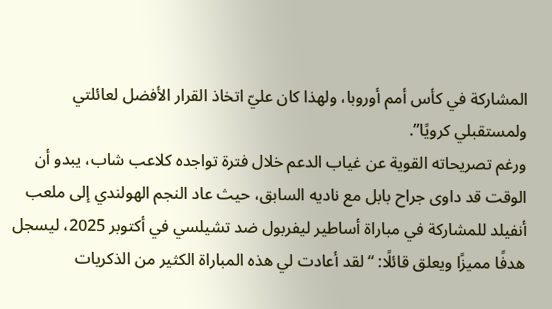المشاركة في كأس أمم أوروبا، ولهذا كان عليّ اتخاذ القرار الأفضل لعائلتي ولمستقبلي كرويًا”.
ورغم تصريحاته القوية عن غياب الدعم خلال فترة تواجده كلاعب شاب، يبدو أن الوقت قد داوى جراح بابل مع ناديه السابق، حيث عاد النجم الهولندي إلى ملعب أنفيلد للمشاركة في مباراة أساطير ليفربول ضد تشيلسي في أكتوبر 2025، ليسجل هدفًا مميزًا ويعلق قائلًا: “لقد أعادت لي هذه المباراة الكثير من الذكريات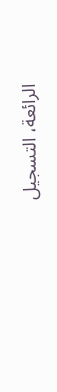الرائعة، التسجيل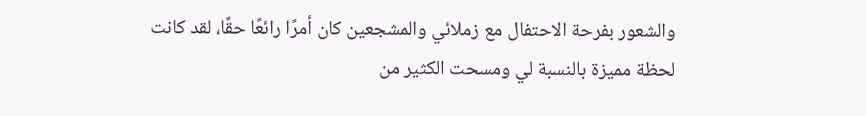والشعور بفرحة الاحتفال مع زملائي والمشجعين كان أمرًا رائعًا حقًا، لقد كانت لحظة مميزة بالنسبة لي ومسحت الكثير من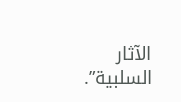الآثار السلبية”.